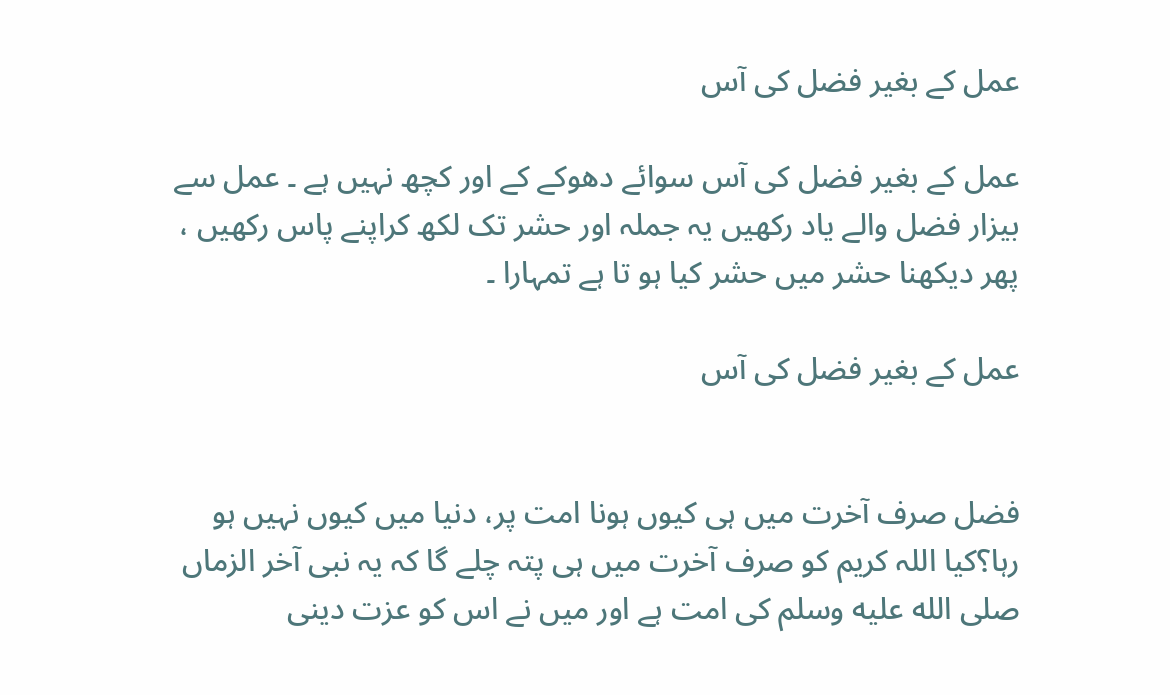عمل کے بغیر فضل کی آس

عمل کے بغیر فضل کی آس سوائے دھوکے کے اور کچھ نہیں ہے ۔ عمل سے بیزار فضل والے یاد رکھیں یہ جملہ اور حشر تک لکھ کراپنے پاس رکھیں ، پھر دیکھنا حشر میں حشر کیا ہو تا ہے تمہارا ۔

عمل کے بغیر فضل کی آس


فضل صرف آخرت میں ہی کیوں ہونا امت پر، دنیا میں کیوں نہیں ہو رہا؟کیا اللہ کریم کو صرف آخرت میں ہی پتہ چلے گا کہ یہ نبی آخر الزماں صلى الله عليه وسلم کی امت ہے اور میں نے اس کو عزت دینی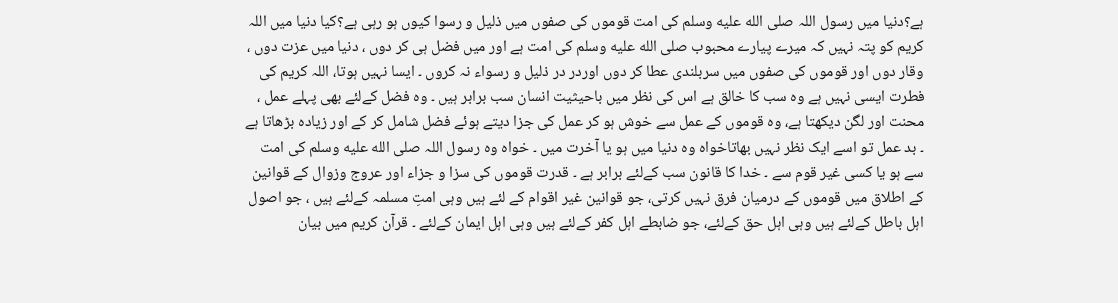ہے؟دنیا میں رسول اللہ صلى الله عليه وسلم کی امت قوموں کی صفوں میں ذلیل و رسوا کیوں ہو رہی ہے؟کیا دنیا میں اللہ کریم کو پتہ نہیں کہ میرے پیارے محبوب صلى الله عليه وسلم کی امت ہے اور میں فضل ہی کر دوں ، دنیا میں عزت دوں ، وقار دوں اور قوموں کی صفوں میں سربلندی عطا کر دوں اوردر در ذلیل و رسواء نہ کروں ۔ ایسا نہیں ہوتا، اللہ کریم کی فطرت ایسی نہیں ہے وہ سب کا خالق ہے اس کی نظر میں باحیثیت انسان سب برابر ہیں ۔ وہ فضل کےلئے بھی پہلے عمل ، محنت اور لگن دیکھتا ہے، وہ قوموں کے عمل سے خوش ہو کر عمل کی جزا دیتے ہوئے فضل شامل کر کے اور زیادہ بڑھاتا ہے ۔ بد عمل تو اسے ایک نظر نہیں بھاتاخواہ وہ دنیا میں ہو یا آخرت میں ۔ خواہ وہ رسول اللہ صلى الله عليه وسلم کی امت سے ہو یا کسی غیر قوم سے ۔ خدا کا قانون سب کےلئے برابر ہے ۔ قدرت قوموں کی سزا و جزاء اور عروج وزوال کے قوانین کے اطلاق میں قوموں کے درمیان فرق نہیں کرتی، جو قوانین غیر اقوام کے لئے ہیں وہی امتِ مسلمہ کےلئے ہیں ، جو اصول اہل باطل کےلئے ہیں وہی اہل حق کےلئے، جو ضابطے اہل کفر کےلئے ہیں وہی اہل ایمان کےلئے ۔ قرآن کریم میں بیان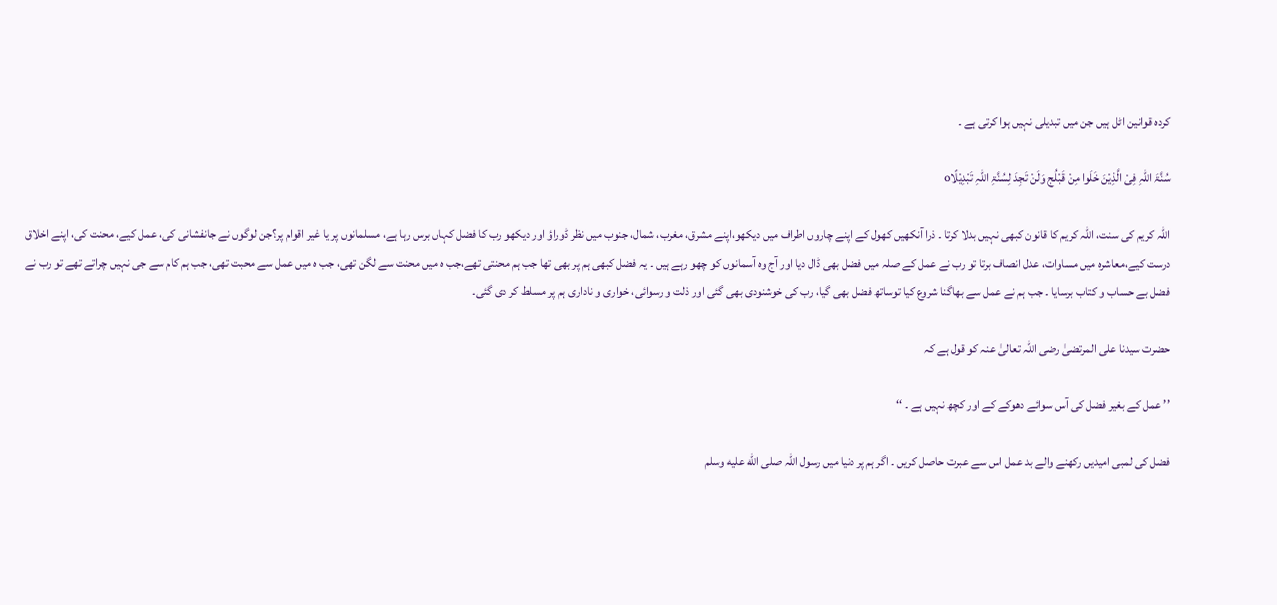کردہ قوانین اٹل ہیں جن میں تبدیلی نہیں ہوا کرتی ہے ۔

سُنَّۃَ اللّٰہِ فِیْ الَّذِیْنَ خَلَوا مِنْ قَبْلُج وَلَنْ تَجِدَ لِسُنَّۃِ اللّٰہِ تَبْدِیْلًاo

اللہ کریم کی سنت، اللہ کریم کا قانون کبھی نہیں بدلا کرتا ۔ ذرا آنکھیں کھول کے اپنے چاروں اطراف میں دیکھو،اپنے مشرق، مغرب، شمال، جنوب میں نظر ڈوراؤ اور دیکھو رب کا فضل کہاں برس رہا ہے، مسلمانوں پر یا غیر اقوام پر؟جن لوگوں نے جانفشانی کی، عمل کیے، محنت کی، اپنے اخلاق درست کیے،معاشرہ میں مساوات، عدل انصاف برتا تو رب نے عمل کے صلہ میں فضل بھی ڈال دیا اور آج وہ آسمانوں کو چھو رہے ہیں ۔ یہ فضل کبھی ہم پر بھی تھا جب ہم محنتی تھے،جب ہ میں محنت سے لگن تھی، جب ہ میں عمل سے محبت تھی، جب ہم کام سے جی نہیں چراتے تھے تو رب نے فضل بے حساب و کتاب برسایا ۔ جب ہم نے عمل سے بھاگنا شروع کیا توساتھ فضل بھی گیا، رب کی خوشنودی بھی گئی اور ذلت و رسوائی، خواری و ناداری ہم پر مسلط کر دی گئی۔

حضرت سیدنا علی المرتضیٰ رضی اللہ تعالیٰ عنہ کو قول ہے کہ

’’ عمل کے بغیر فضل کی آس سوائے دھوکے کے اور کچھ نہیں ہے ۔ ‘‘

فضل کی لمبی امیدیں رکھنے والے بد عمل اس سے عبرت حاصل کریں ۔ اگر ہم پر دنیا میں رسول اللہ صلى الله عليه وسلم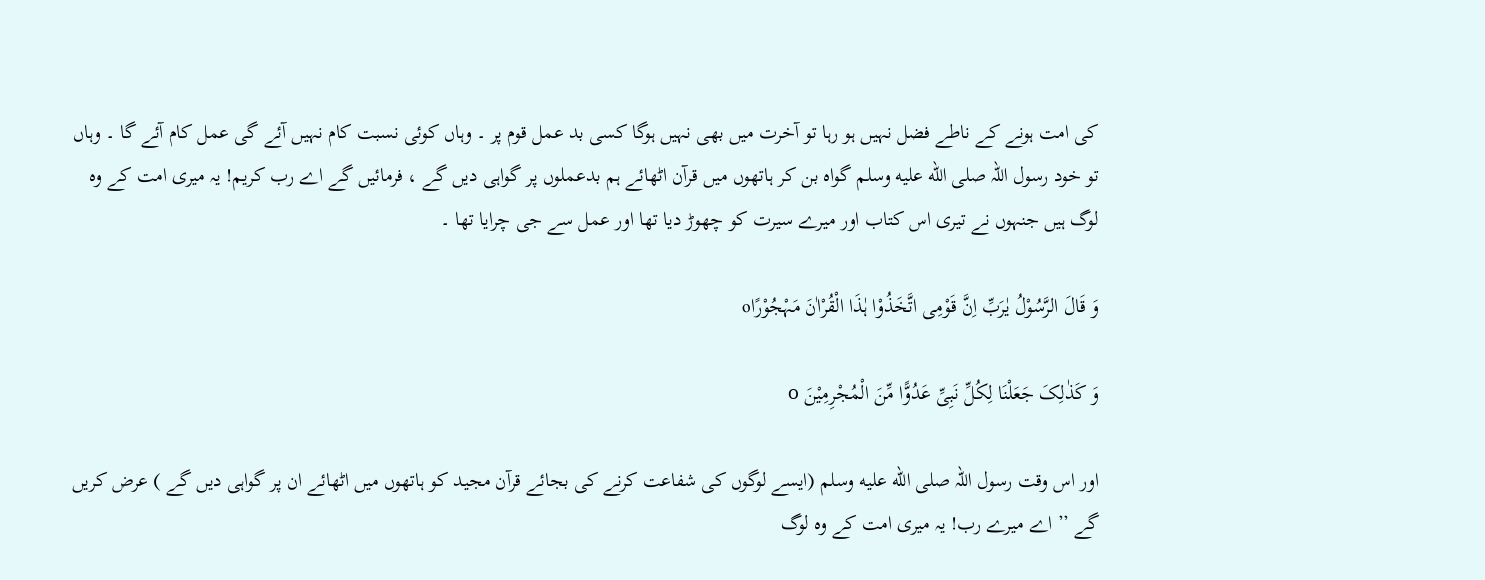کی امت ہونے کے ناطے فضل نہیں ہو رہا تو آخرت میں بھی نہیں ہوگا کسی بد عمل قوم پر ۔ وہاں کوئی نسبت کام نہیں آئے گی عمل کام آئے گا ۔ وہاں تو خود رسول اللہ صلى الله عليه وسلم گواہ بن کر ہاتھوں میں قرآن اٹھائے ہم بدعملوں پر گواہی دیں گے ، فرمائیں گے اے رب کریم! یہ میری امت کے وہ لوگ ہیں جنہوں نے تیری اس کتاب اور میرے سیرت کو چھوڑ دیا تھا اور عمل سے جی چرایا تھا ۔

وَ قَالَ الرَّسُوْلُ یٰرَبِّ اِنَّ قَوْمِی اتَّخَذُوْا ہٰذَا الْقُرْاٰنَ مَہْجُوْرًاo

وَ کَذٰلِکَ جَعَلْنَا لِکُلِّ نَبِیِّ عَدُوًّا مِّنَ الْمُجْرِمِیْنَ o

اور اس وقت رسول اللہ صلى الله عليه وسلم (ایسے لوگوں کی شفاعت کرنے کی بجائے قرآن مجید کو ہاتھوں میں اٹھائے ان پر گواہی دیں گے ) عرض کریں گے ’’ اے میرے رب! یہ میری امت کے وہ لوگ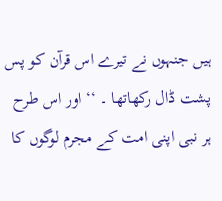ہیں جنہوں نے تیرے اس قرآن کو پس پشت ڈال رکھاتھا ۔ ‘‘ اور اس طرح ہر نبی اپنی امت کے مجرم لوگوں کا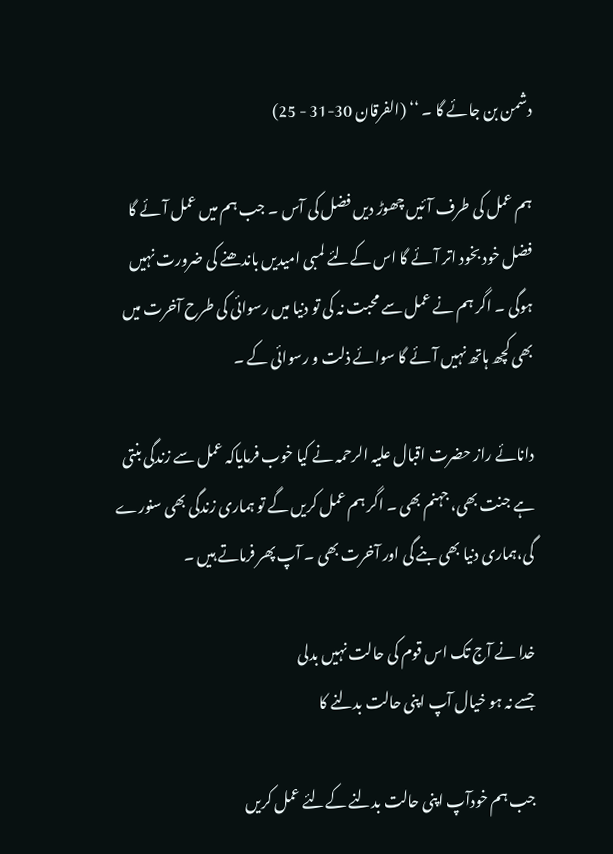دشمن بن جائے گا ۔ ‘‘ (الفرقان 30-31 - 25)

ہم عمل کی طرف آئیں چھوڑ دیں فضل کی آس ۔ جب ہم میں عمل آئے گا فضل خود بخود اتر آئے گا اس کےلئے لمبی امیدیں باندھنے کی ضرورت نہیں ہوگی ۔ اگر ہم نے عمل سے محبت نہ کی تو دنیا میں رسوائی کی طرح آخرت میں بھی کچھ ہاتھ نہیں آئے گا سوائے ذلت و رسوائی کے ۔

دانائے راز حضرت اقبال علیہ الرحمہ نے کیا خوب فرمایاکہ عمل سے زندگی بنتی ہے جنت بھی، جہنم بھی ۔ اگر ہم عمل کریں گے تو ہماری زندگی بھی سنورے گی،ہماری دنیا بھی بنے گی اور آخرت بھی ۔ آپ پھر فرماتے ہیں ۔

خدا نے آج تک اس قوم کی حالت نہیں بدلی
جسے نہ ہو خیال آپ اپنی حالت بدلنے کا

جب ہم خودآپ اپنی حالت بدلنے کےلئے عمل کریں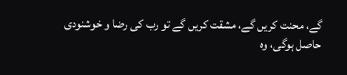گے، محنت کریں گے، مشقت کریں گے تو رب کی رضا و خوشنودی حاصل ہوگی، وہ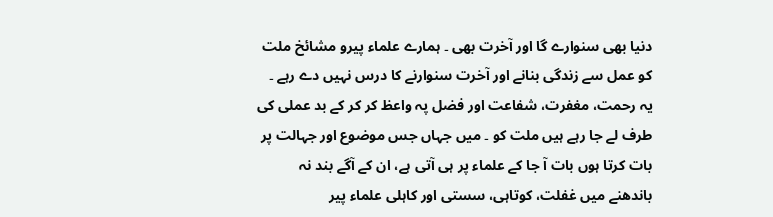دنیا بھی سنوارے گا اور آخرت بھی ۔ ہمارے علماء پیرو مشائخ ملت کو عمل سے زندگی بنانے اور آخرت سنوارنے کا درس نہیں دے رہے ۔ یہ رحمت، مغفرت، شفاعت اور فضل پہ واعظ کر کر کے بد عملی کی طرف لے جا رہے ہیں ملت کو ۔ میں جہاں جس موضوع اور جہالت پر بات کرتا ہوں بات آ جا کے علماء پر ہی آتی ہے، ان کے آگے بند نہ باندھنے میں غفلت، کوتاہی، سستی اور کاہلی علماء پیر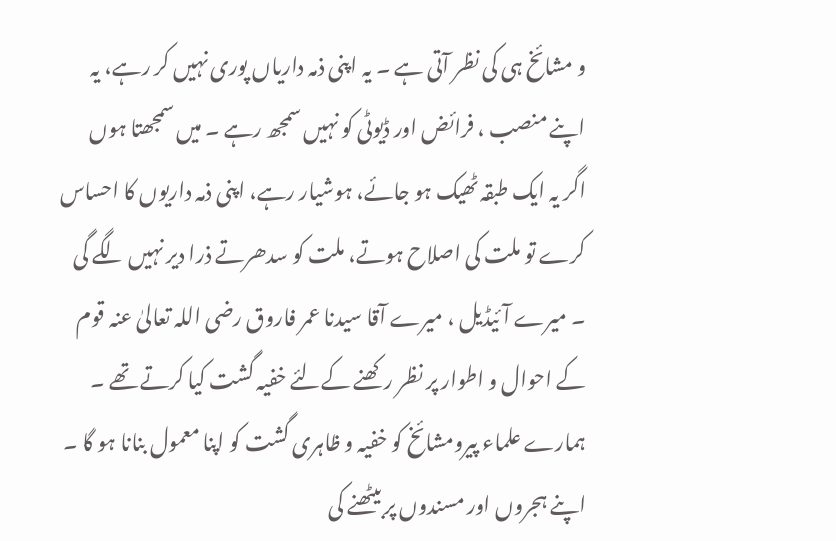و مشائخ ہی کی نظر آتی ہے ۔ یہ اپنی ذمہ داریاں پوری نہیں کر رہے، یہ اپنے منصب ، فرائض اور ڈیوٹی کو نہیں سمجھ رہے ۔ میں سمجھتا ہوں اگر یہ ایک طبقہ ٹھیک ہو جائے، ہوشیار رہے، اپنی ذمہ داریوں کا احساس کرے تو ملت کی اصلاح ہوتے، ملت کو سدھرتے ذرا دیر نہیں لگے گی ۔ میرے آئیڈیل ، میرے آقا سیدنا عمر فاروق رضی اللہ تعالیٰ عنہ قوم کے احوال و اطوار پر نظر رکھنے کےلئے خفیہ گشت کیا کرتے تھے ۔ ہمارے علماء پیرومشائخ کو خفیہ و ظاہری گشت کو اپنا معمول بنانا ہو گا ۔ اپنے ہجروں اور مسندوں پر بیٹھنے کی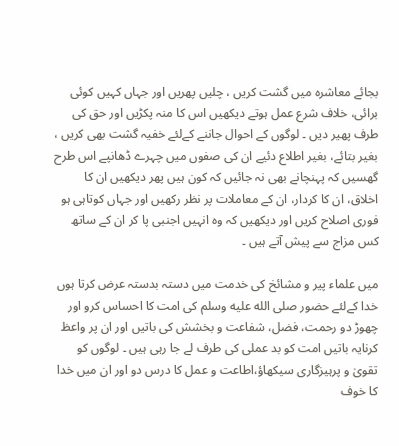بجائے معاشرہ میں گشت کریں ، چلیں پھریں اور جہاں کہیں کوئی برائی، خلاف شرع عمل ہوتے دیکھیں اس کا منہ پکڑیں اور حق کی طرف پھیر دیں ۔ لوگوں کے احوال جاننے کےلئے خفیہ گشت بھی کریں ، بغیر بتائے، بغیر اطلاع دئیے ان کی صفوں میں چہرے ڈھانپے اس طرح گھسیں کہ پہنچانے بھی نہ جائیں کہ کون ہیں پھر دیکھیں ان کا اخلاق، ان کا کردار، ان کے معاملات پر نظر رکھیں اور جہاں کوتاہی ہو فوری اصلاح کریں اور دیکھیں کہ وہ انہیں اجنبی پا کر ان کے ساتھ کس مزاج سے پیش آتے ہیں ۔

میں علماء پیر و مشائخ کی خدمت میں دستہ بدستہ عرض کرتا ہوں خدا کےلئے حضور صلى الله عليه وسلم کی امت کا احساس کرو اور چھوڑ دو رحمت، فضل، شفاعت و بخشش کی باتیں اور ان پر واعظ کرنایہ باتیں امت کو بد عملی کی طرف لے جا رہی ہیں ۔ لوگوں کو تقویٰ و پرہیزگاری سیکھاؤ،اطاعت و عمل کا درس دو اور ان میں خدا کا خوف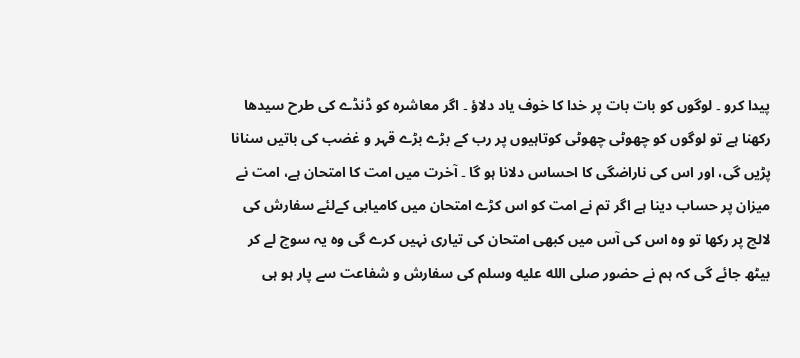پیدا کرو ۔ لوگوں کو بات بات پر خدا کا خوف یاد دلاؤ ۔ اگر معاشرہ کو ڈنڈے کی طرح سیدھا رکھنا ہے تو لوگوں کو چھوٹی چھوٹی کوتاہیوں پر رب کے بڑے بڑے قہر و غضب کی باتیں سنانا پڑیں گی، اور اس کی ناراضگی کا احساس دلانا ہو گا ۔ آخرت میں امت کا امتحان ہے، امت نے میزان پر حساب دینا ہے اگر تم نے امت کو اس کڑے امتحان میں کامیابی کےلئے سفارش کی لالچ پر رکھا تو وہ اس کی آس میں کبھی امتحان کی تیاری نہیں کرے گی وہ یہ سوچ لے کر بیٹھ جائے گی کہ ہم نے حضور صلى الله عليه وسلم کی سفارش و شفاعت سے پار ہو ہی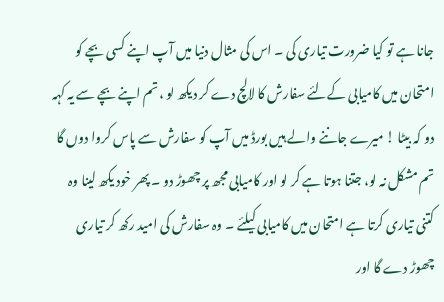جانا ہے تو کیا ضرورت تیاری کی ۔ اس کی مثال دنیا میں آپ اپنے کسی بچے کو امتحان میں کامیابی کےلئے سفارش کا لالچ دے کر دیکھ لو ، تم اپنے بچے سے یہ کہہ دو کہ بیٹا ! میرے جاننے والے ہیں بورڈ میں آپ کو سفارش سے پاس کروا دوں گا تم مشکل نہ لو، جتنا ہوتا ہے کر لو اور کامیابی مجھ پر چھوڑ دو ۔ پھر خود یکھ لینا وہ کتنی تیاری کرتا ہے امتحان میں کامیابی کیلئے ۔ وہ سفارش کی امید رکھ کر تیاری چھوڑ دے گا اور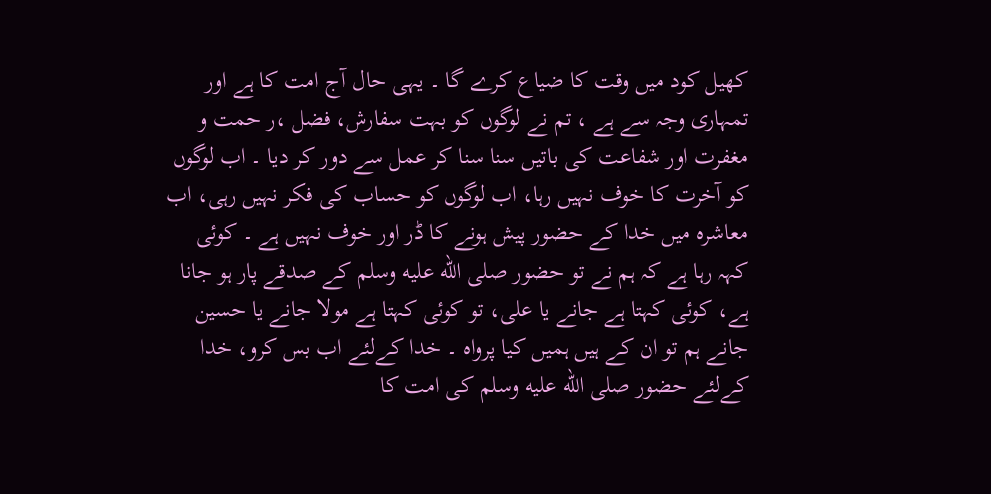کھیل کود میں وقت کا ضیاع کرے گا ۔ یہی حال آج امت کا ہے اور تمہاری وجہ سے ہے ، تم نے لوگوں کو بہت سفارش، فضل ،ر حمت و مغفرت اور شفاعت کی باتیں سنا سنا کر عمل سے دور کر دیا ۔ اب لوگوں کو آخرت کا خوف نہیں رہا، اب لوگوں کو حساب کی فکر نہیں رہی، اب معاشرہ میں خدا کے حضور پیش ہونے کا ڈر اور خوف نہیں ہے ۔ کوئی کہہ رہا ہے کہ ہم نے تو حضور صلى الله عليه وسلم کے صدقے پار ہو جانا ہے، کوئی کہتا ہے جانے یا علی، تو کوئی کہتا ہے مولا جانے یا حسین جانے ہم تو ان کے ہیں ہمیں کیا پرواہ ۔ خدا کےلئے اب بس کرو، خدا کےلئے حضور صلى الله عليه وسلم کی امت کا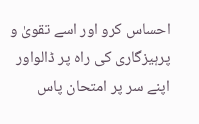احساس کرو اور اسے تقویٰ و پرہیزگاری کی راہ پر ڈالواور اپنے سر پر امتحان پاس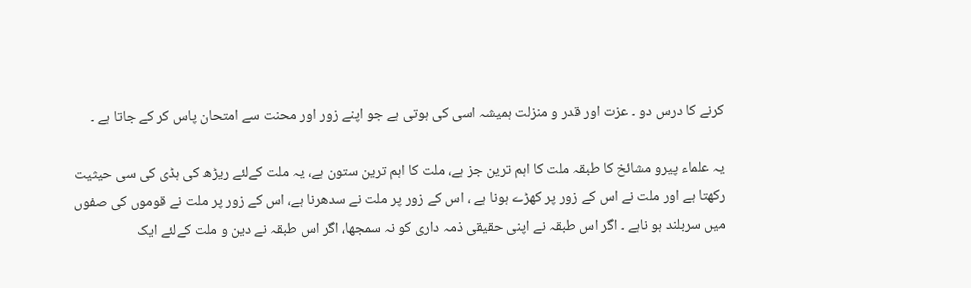کرنے کا درس دو ۔ عزت اور قدر و منزلت ہمیشہ اسی کی ہوتی ہے جو اپنے زور اور محنت سے امتحان پاس کر کے جاتا ہے ۔

یہ علماء پیرو مشائخ کا طبقہ ملت کا اہم ترین جز ہے، ملت کا اہم ترین ستون ہے، یہ ملت کےلئے ریڑھ کی ہڈی کی سی حیثیت رکھتا ہے اور ملت نے اس کے زور پر کھڑے ہونا ہے ، اس کے زور پر ملت نے سدھرنا ہے، اس کے زور پر ملت نے قوموں کی صفوں میں سربلند ہو ناہے ۔ اگر اس طبقہ نے اپنی حقیقی ذمہ داری کو نہ سمجھا، اگر اس طبقہ نے دین و ملت کےلئے ایک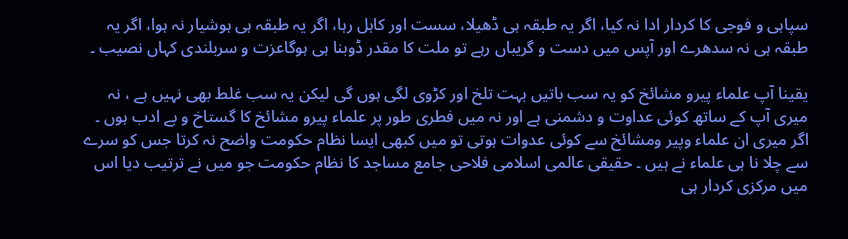سپاہی و فوجی کا کردار ادا نہ کیا، اگر یہ طبقہ ہی ڈھیلا، سست اور کاہل رہا، اگر یہ طبقہ ہی ہوشیار نہ ہوا، اگر یہ طبقہ ہی نہ سدھرے اور آپس میں دست و گریباں رہے تو ملت کا مقدر ڈوبنا ہی ہوگاعزت و سربلندی کہاں نصیب ۔

یقینا آپ علماء پیرو مشائخ کو یہ سب باتیں بہت تلخ اور کڑوی لگی ہوں گی لیکن یہ سب غلط بھی نہیں ہے ، نہ میری آپ کے ساتھ کوئی عداوت و دشمنی ہے اور نہ میں فطری طور پر علماء پیرو مشائخ کا گستاخ و بے ادب ہوں ۔ اگر میری ان علماء وپیر ومشائخ سے کوئی عدوات ہوتی تو میں کبھی ایسا نظام حکومت واضح نہ کرتا جس کو سرے سے چلا نا ہی علماء نے ہیں ۔ حقیقی عالمی اسلامی فلاحی جامع مساجد کا نظام حکومت جو میں نے ترتیب دیا اس میں مرکزی کردار ہی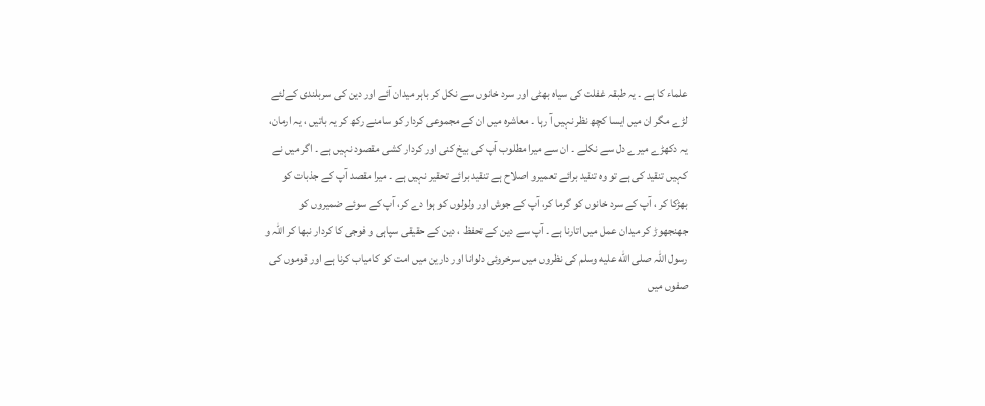علماء کا ہے ۔ یہ طبقہ غفلت کی سیاہ بھٹی اور سرد خانوں سے نکل کر باہر میدان آئے اور دین کی سربلندی کےلئے لڑے مگر ان میں ایسا کچھ نظر نہیں آ رہا ۔ معاشرہ میں ان کے مجموعی کردار کو سامنے رکھ کر یہ باتیں ، یہ ارمان، یہ دکھڑے میرے دل سے نکلے ۔ ان سے میرا مطلوب آپ کی بیخ کنی اور کردار کشی مقصود نہیں ہے ۔ اگر میں نے کہیں تنقید کی ہے تو وہ تنقید برائے تعمیرو اصلاح ہے تنقید برائے تحقیر نہیں ہے ۔ میرا مقصد آپ کے جذبات کو بھڑکا کر ، آپ کے سرد خانوں کو گرما کر، آپ کے جوش اور ولولوں کو ہوا دے کر، آپ کے سوئے ضمیروں کو جھنجھوڑ کر میدان عمل میں اتارنا ہے ۔ آپ سے دین کے تحفظ ، دین کے حقیقی سپاہی و فوجی کا کردار نبھا کر اللہ و رسول اللہ صلى الله عليه وسلم کی نظروں میں سرخروئی دلوانا اور دارین میں امت کو کامیاب کرنا ہے اور قوموں کی صفوں میں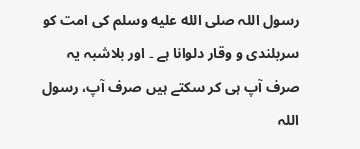رسول اللہ صلى الله عليه وسلم کی امت کو سربلندی و وقار دلوانا ہے ۔ اور بلاشبہ یہ صرف آپ ہی کر سکتے ہیں صرف آپ، رسول اللہ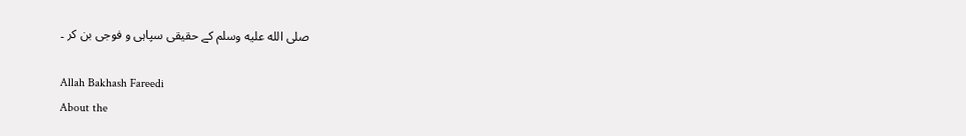صلى الله عليه وسلم کے حقیقی سپاہی و فوجی بن کر ۔

Allah Bakhash Fareedi
About the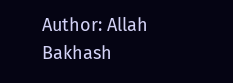Author: Allah Bakhash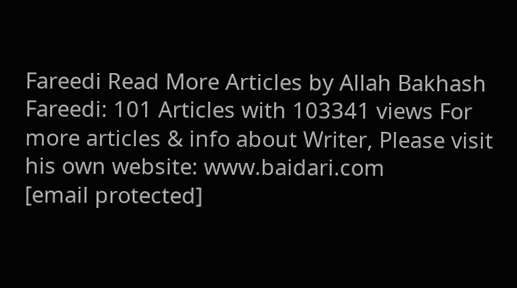Fareedi Read More Articles by Allah Bakhash Fareedi: 101 Articles with 103341 views For more articles & info about Writer, Please visit his own website: www.baidari.com
[email protected]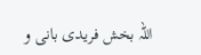اللہ بخش فریدی بانی و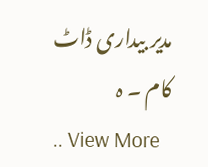مدیر بیداری ڈاٹ کام ۔ ہ
.. View More